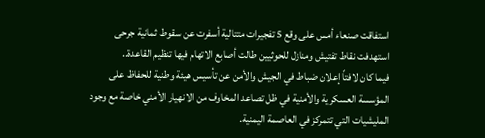استفاقت صنعاء أمس على وقع 5 تفجيرات متتالية أسفرت عن سقوط ثمانية جرحى استهدفت نقاط تفتيش ومنازل للحوثيين طالت أصابع الاتهام فيها تنظيم القاعدة..
فيما كان لافتاً إعلان ضباط في الجيش والأمن عن تأسيس هيئة وطنية للحفاظ على المؤسسة العسكرية والأمنية في ظل تصاعد المخاوف من الانهيار الأمني خاصة مع وجود المليشيات التي تتمركز في العاصمة اليمنية.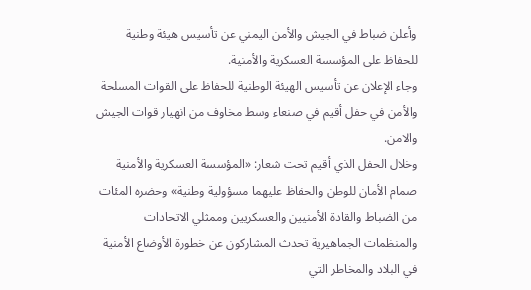وأعلن ضباط في الجيش والأمن اليمني عن تأسيس هيئة وطنية للحفاظ على المؤسسة العسكرية والأمنية.
وجاء الإعلان عن تأسيس الهيئة الوطنية للحفاظ على القوات المسلحة والأمن في حفل أقيم في صنعاء وسط مخاوف من انهيار قوات الجيش والامن.
وخلال الحفل الذي أقيم تحت شعار: «المؤسسة العسكرية والأمنية صمام الأمان للوطن والحفاظ عليهما مسؤولية وطنية» وحضره المئات من الضباط والقادة الأمنيين والعسكريين وممثلي الاتحادات والمنظمات الجماهيرية تحدث المشاركون عن خطورة الأوضاع الأمنية في البلاد والمخاطر التي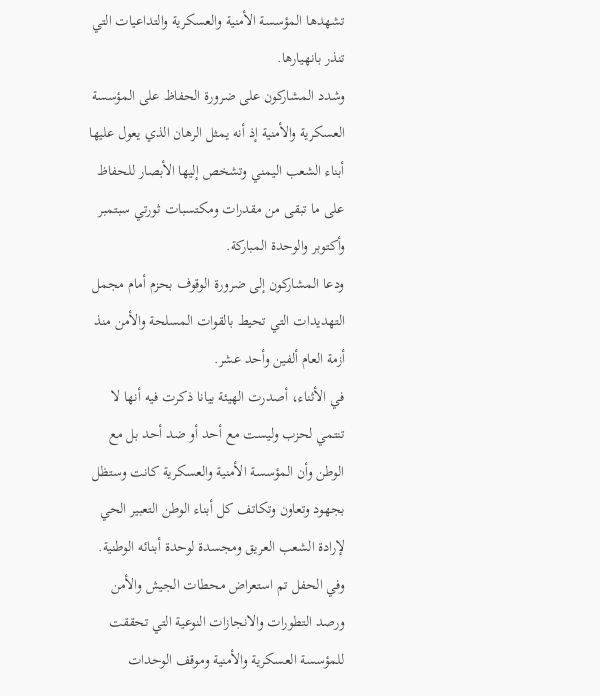تشهدها المؤسسة الأمنية والعسكرية والتداعيات التي تنذر بانهيارها.
وشدد المشاركون على ضرورة الحفاظ على المؤسسة العسكرية والأمنية إذ أنه يمثل الرهان الذي يعول عليها أبناء الشعب اليمني وتشخص إليها الأبصار للحفاظ على ما تبقى من مقدرات ومكتسبات ثورتي سبتمبر وأكتوبر والوحدة المباركة.
ودعا المشاركون إلى ضرورة الوقوف بحزم أمام مجمل التهديدات التي تحيط بالقوات المسلحة والأمن منذ أزمة العام ألفين وأحد عشر.
في الأثناء، أصدرت الهيئة بيانا ذكرت فيه أنها لا تنتمي لحزب وليست مع أحد أو ضد أحد بل مع الوطن وأن المؤسسة الأمنية والعسكرية كانت وستظل بجهود وتعاون وتكاتف كل أبناء الوطن التعبير الحي لإرادة الشعب العريق ومجسدة لوحدة أبنائه الوطنية.
وفي الحفل تم استعراض محطات الجيش والأمن ورصد التطورات والانجازات النوعية التي تحققت للمؤسسة العسكرية والأمنية وموقف الوحدات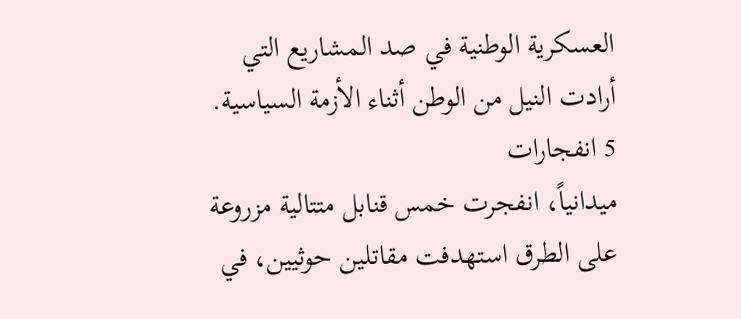العسكرية الوطنية في صد المشاريع التي أرادت النيل من الوطن أثناء الأزمة السياسية.
5 انفجارات
ميدانياً، انفجرت خمس قنابل متتالية مزروعة على الطرق استهدفت مقاتلين حوثيين، في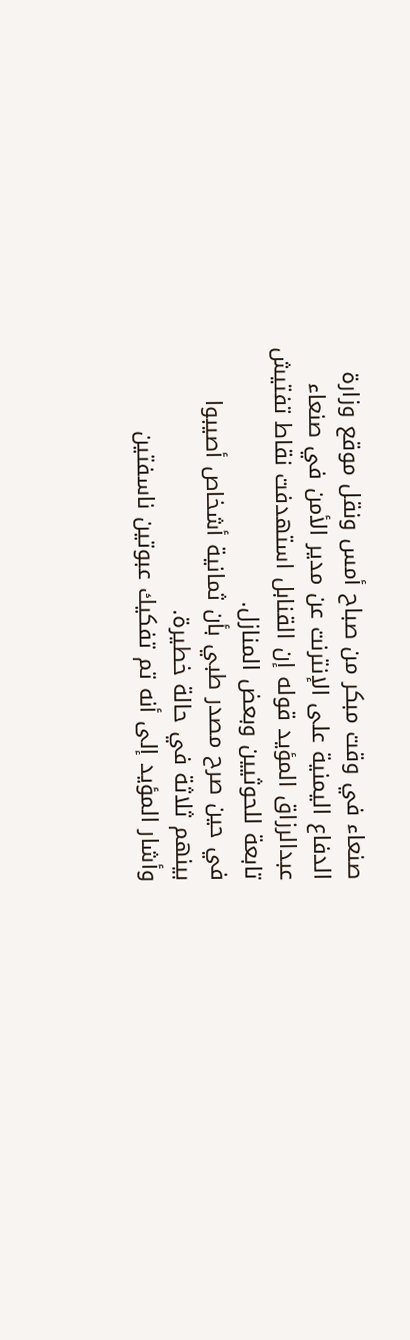صنعاء في وقت مبكر من صباح أمس ونقل موقع وزارة الدفاع اليمنية على الإنترنت عن مدير الأمن في صنعاء عبدالرزاق المؤيد قوله إن القنابل استهدفت نقاط تفتيش تابعة للحوثيين وبعض المنازل.
في حين صرح مصدر طبي بأن ثمانية أشخاص أصيبوا بينهم ثلاثة في حالة خطيرة.
وأشار المؤيد إلى أنه تم تفكيك عبوتين ناسفتين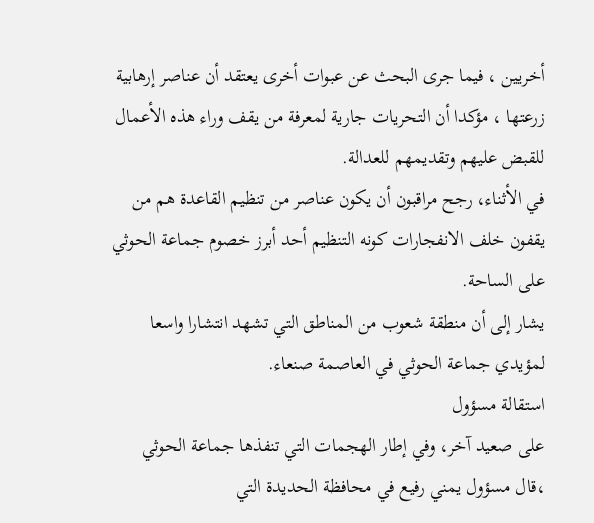أخريين ، فيما جرى البحث عن عبوات أخرى يعتقد أن عناصر إرهابية زرعتها ، مؤكدا أن التحريات جارية لمعرفة من يقف وراء هذه الأعمال للقبض عليهم وتقديمهم للعدالة.
في الأثناء، رجح مراقبون أن يكون عناصر من تنظيم القاعدة هم من يقفون خلف الانفجارات كونه التنظيم أحد أبرز خصوم جماعة الحوثي على الساحة.
يشار إلى أن منطقة شعوب من المناطق التي تشهد انتشارا واسعا لمؤيدي جماعة الحوثي في العاصمة صنعاء.
استقالة مسؤول
على صعيد آخر، وفي إطار الهجمات التي تنفذها جماعة الحوثي ،قال مسؤول يمني رفيع في محافظة الحديدة التي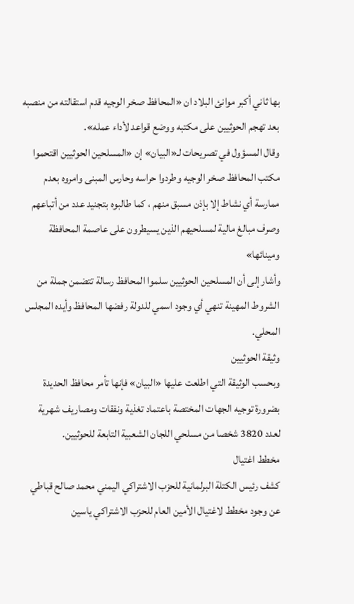بها ثاني أكبر موانئ البلاد ان «المحافظ صخر الوجيه قدم استقالته من منصبه بعد تهجم الحوثيين على مكتبه ووضع قواعد لأداء عمله».
وقال المسؤول في تصريحات لـ«البيان» إن «المسلحين الحوثيين اقتحموا مكتب المحافظ صخر الوجيه وطردوا حراسه وحارس المبنى وامروه بعدم ممارسة أي نشاط إلا بإذن مسبق منهم ، كما طالبوه بتجنيد عدد من أتباعهم وصرف مبالغ مالية لمسلحيهم الذين يسيطرون على عاصمة المحافظة ومينائها»
وأشار إلى أن المسلحين الحوثيين سلموا المحافظ رسالة تتضمن جملة من الشروط المهينة تنهي أي وجود اسمي للدولة رفضها المحافظ وأيده المجلس المحلي.
وثيقة الحوثيين
وبحسب الوثيقة التي اطلعت عليها «البيان» فإنها تأمر محافظ الحديدة بضرورة توجيه الجهات المختصة باعتماد تغذية ونفقات ومصاريف شهرية لعدد 3820 شخصا من مسلحي اللجان الشعبية التابعة للحوثيين.
مخطط اغتيال
كشف رئيس الكتلة البرلمانية للحزب الاشتراكي اليمني محمد صالح قباطي عن وجود مخطط لاغتيال الأمين العام للحزب الاشتراكي ياسين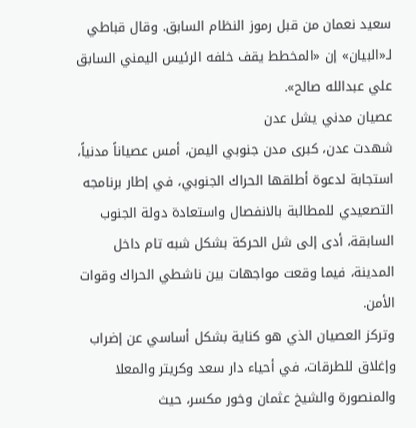سعيد نعمان من قبل رموز النظام السابق. وقال قباطي لـ«البيان» إن «المخطط يقف خلفه الرئيس اليمني السابق علي عبدالله صالح».
عصيان مدني يشل عدن
شهدت عدن، كبرى مدن جنوبي اليمن، أمس عصياناً مدنياً، استجابة لدعوة أطلقها الحراك الجنوبي، في إطار برنامجه التصعيدي للمطالبة بالانفصال واستعادة دولة الجنوب السابقة، أدى إلى شل الحركة بشكل شبه تام داخل المدينة، فيما وقعت مواجهات بين ناشطي الحراك وقوات الأمن.
وتركز العصيان الذي هو كناية بشكل أساسي عن إضراب وإغلاق للطرقات، في أحياء دار سعد وكريتر والمعلا والمنصورة والشيخ عثمان وخور مكسر، حيث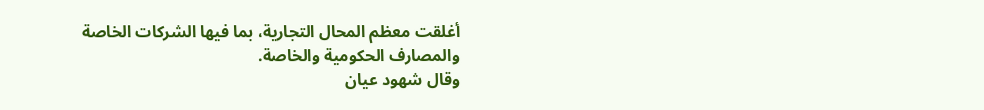أغلقت معظم المحال التجارية، بما فيها الشركات الخاصة والمصارف الحكومية والخاصة.
وقال شهود عيان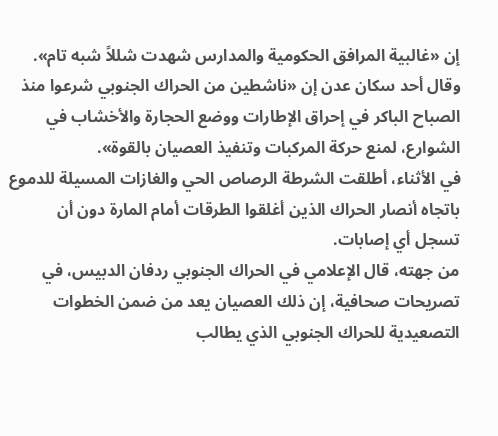إن «غالبية المرافق الحكومية والمدارس شهدت شللاً شبه تام».
وقال أحد سكان عدن إن «ناشطين من الحراك الجنوبي شرعوا منذ الصباح الباكر في إحراق الإطارات ووضع الحجارة والأخشاب في الشوارع، لمنع حركة المركبات وتنفيذ العصيان بالقوة».
في الأثناء، أطلقت الشرطة الرصاص الحي والغازات المسيلة للدموع باتجاه أنصار الحراك الذين أغلقوا الطرقات أمام المارة دون أن تسجل أي إصابات.
من جهته، قال الإعلامي في الحراك الجنوبي ردفان الدبيس، في تصريحات صحافية، إن ذلك العصيان يعد من ضمن الخطوات التصعيدية للحراك الجنوبي الذي يطالب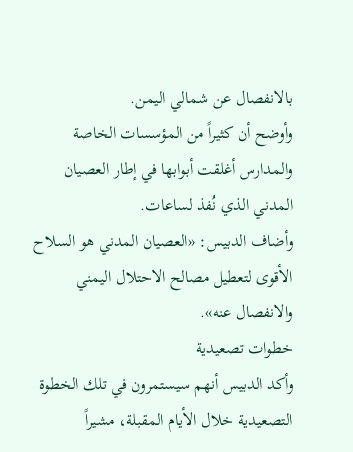بالانفصال عن شمالي اليمن.
وأوضح أن كثيراً من المؤسسات الخاصة والمدارس أغلقت أبوابها في إطار العصيان المدني الذي نُفذ لساعات.
وأضاف الدبيس: «العصيان المدني هو السلاح الأقوى لتعطيل مصالح الاحتلال اليمني والانفصال عنه».
خطوات تصعيدية
وأكد الدبيس أنهم سيستمرون في تلك الخطوة التصعيدية خلال الأيام المقبلة، مشيراً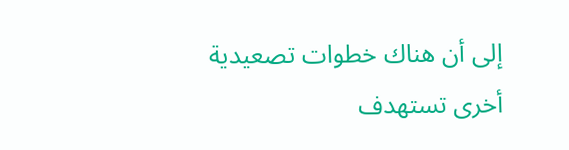إلى أن هناك خطوات تصعيدية أخرى تستهدف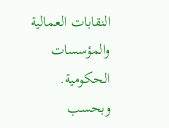النقابات العمالية والمؤسسات الحكومية.
وبحسب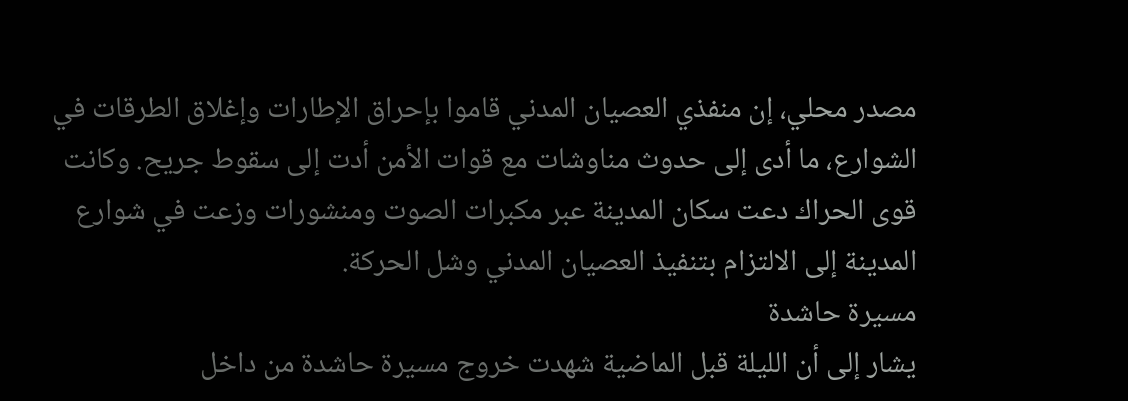مصدر محلي، إن منفذي العصيان المدني قاموا بإحراق الإطارات وإغلاق الطرقات في الشوارع، ما أدى إلى حدوث مناوشات مع قوات الأمن أدت إلى سقوط جريح. وكانت قوى الحراك دعت سكان المدينة عبر مكبرات الصوت ومنشورات وزعت في شوارع المدينة إلى الالتزام بتنفيذ العصيان المدني وشل الحركة.
مسيرة حاشدة
يشار إلى أن الليلة قبل الماضية شهدت خروج مسيرة حاشدة من داخل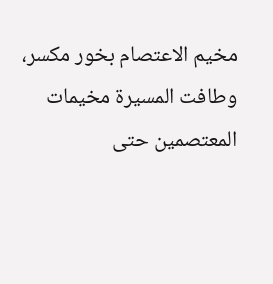مخيم الاعتصام بخور مكسر، وطافت المسيرة مخيمات المعتصمين حتى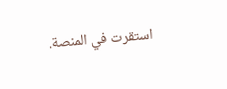استقرت في المنصة.